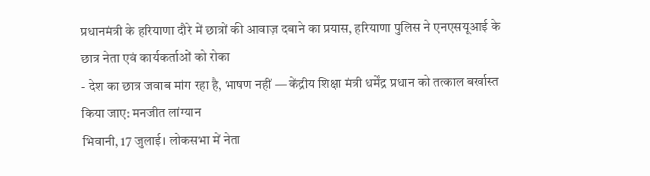प्रधानमंत्री के हरियाणा दौरे में छात्रों की आवाज़ दबाने का प्रयास, हरियाणा पुलिस ने एनएसयूआई के छात्र नेता एवं कार्यकर्ताओं को रोका
- देश का छात्र जवाब मांग रहा है, भाषण नहीं — केंद्रीय शिक्षा मंत्री धर्मेंद्र प्रधान को तत्काल बर्खास्त किया जाए: मनजीत लांग्यान
भिवानी, 17 जुलाई। लोकसभा में नेता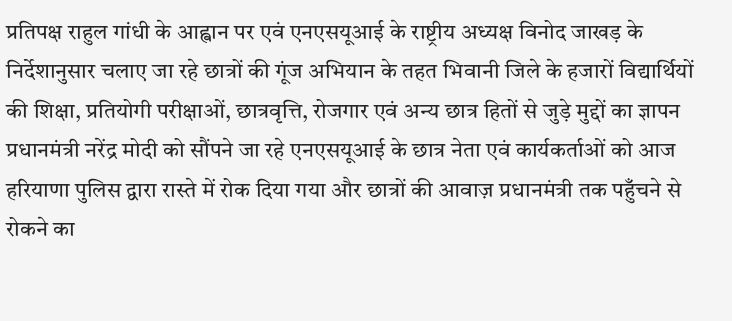प्रतिपक्ष राहुल गांधी के आह्वान पर एवं एनएसयूआई के राष्ट्रीय अध्यक्ष विनोद जाखड़ के निर्देशानुसार चलाए जा रहे छात्रों की गूंज अभियान के तहत भिवानी जिले के हजारों विद्यार्थियों की शिक्षा, प्रतियोगी परीक्षाओं, छात्रवृत्ति, रोजगार एवं अन्य छात्र हितों से जुड़े मुद्दों का ज्ञापन प्रधानमंत्री नरेंद्र मोदी को सौंपने जा रहे एनएसयूआई के छात्र नेता एवं कार्यकर्ताओं को आज हरियाणा पुलिस द्वारा रास्ते में रोक दिया गया और छात्रों की आवाज़ प्रधानमंत्री तक पहुँचने से रोकने का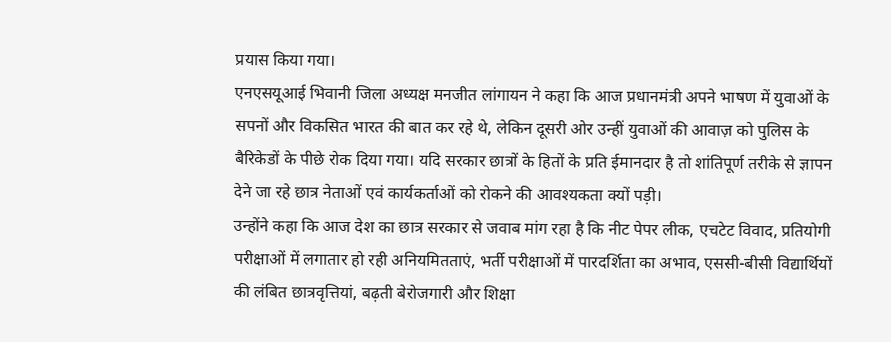प्रयास किया गया।
एनएसयूआई भिवानी जिला अध्यक्ष मनजीत लांगायन ने कहा कि आज प्रधानमंत्री अपने भाषण में युवाओं के सपनों और विकसित भारत की बात कर रहे थे, लेकिन दूसरी ओर उन्हीं युवाओं की आवाज़ को पुलिस के बैरिकेडों के पीछे रोक दिया गया। यदि सरकार छात्रों के हितों के प्रति ईमानदार है तो शांतिपूर्ण तरीके से ज्ञापन देने जा रहे छात्र नेताओं एवं कार्यकर्ताओं को रोकने की आवश्यकता क्यों पड़ी।
उन्होंने कहा कि आज देश का छात्र सरकार से जवाब मांग रहा है कि नीट पेपर लीक, एचटेट विवाद, प्रतियोगी परीक्षाओं में लगातार हो रही अनियमितताएं, भर्ती परीक्षाओं में पारदर्शिता का अभाव, एससी-बीसी विद्यार्थियों की लंबित छात्रवृत्तियां, बढ़ती बेरोजगारी और शिक्षा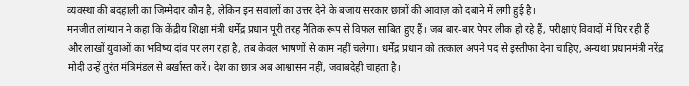व्यवस्था की बदहाली का जिम्मेदार कौन है, लेकिन इन सवालों का उत्तर देने के बजाय सरकार छात्रों की आवाज़ को दबाने में लगी हुई है।
मनजीत लांग्यान ने कहा कि केंद्रीय शिक्षा मंत्री धर्मेंद्र प्रधान पूरी तरह नैतिक रूप से विफल साबित हुए हैं। जब बार-बार पेपर लीक हो रहे हैं, परीक्षाएं विवादों में घिर रही हैं और लाखों युवाओं का भविष्य दांव पर लग रहा है, तब केवल भाषणों से काम नहीं चलेगा। धर्मेंद्र प्रधान को तत्काल अपने पद से इस्तीफा देना चाहिए, अन्यथा प्रधानमंत्री नरेंद्र मोदी उन्हें तुरंत मंत्रिमंडल से बर्खास्त करें। देश का छात्र अब आश्वासन नहीं, जवाबदेही चाहता है।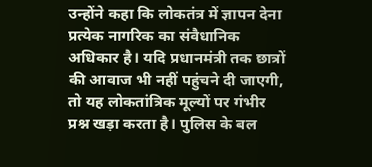उन्होंने कहा कि लोकतंत्र में ज्ञापन देना प्रत्येक नागरिक का संवैधानिक अधिकार है। यदि प्रधानमंत्री तक छात्रों की आवाज भी नहीं पहुंचने दी जाएगी, तो यह लोकतांत्रिक मूल्यों पर गंभीर प्रश्न खड़ा करता है। पुलिस के बल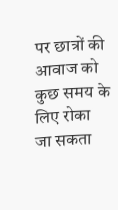पर छात्रों की आवाज को कुछ समय के लिए रोका जा सकता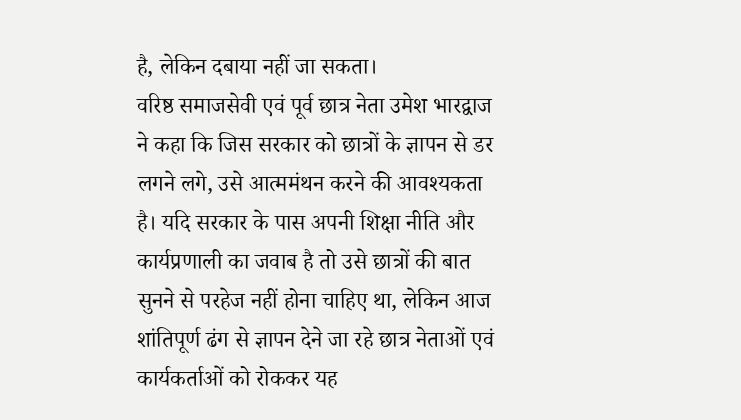है, लेकिन दबाया नहीं जा सकता।
वरिष्ठ समाजसेवी एवं पूर्व छात्र नेता उमेश भारद्वाज ने कहा कि जिस सरकार को छात्रों के ज्ञापन से डर लगने लगे, उसे आत्ममंथन करने की आवश्यकता है। यदि सरकार के पास अपनी शिक्षा नीति और कार्यप्रणाली का जवाब है तो उसे छात्रों की बात सुनने से परहेज नहीं होना चाहिए था, लेकिन आज शांतिपूर्ण ढंग से ज्ञापन देने जा रहे छात्र नेताओं एवं कार्यकर्ताओं को रोककर यह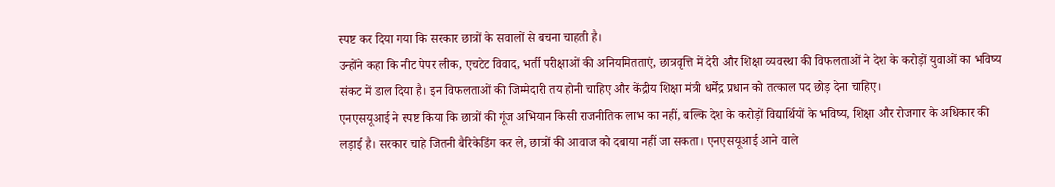स्पष्ट कर दिया गया कि सरकार छात्रों के सवालों से बचना चाहती है।
उन्होंने कहा कि नीट पेपर लीक, एचटेट विवाद, भर्ती परीक्षाओं की अनियमितताएं, छात्रवृत्ति में देरी और शिक्षा व्यवस्था की विफलताओं ने देश के करोड़ों युवाओं का भविष्य संकट में डाल दिया है। इन विफलताओं की जिम्मेदारी तय होनी चाहिए और केंद्रीय शिक्षा मंत्री धर्मेंद्र प्रधान को तत्काल पद छोड़ देना चाहिए।
एनएसयूआई ने स्पष्ट किया कि छात्रों की गूंज अभियान किसी राजनीतिक लाभ का नहीं, बल्कि देश के करोड़ों विद्यार्थियों के भविष्य, शिक्षा और रोजगार के अधिकार की लड़ाई है। सरकार चाहे जितनी बैरिकेडिंग कर ले, छात्रों की आवाज को दबाया नहीं जा सकता। एनएसयूआई आने वाले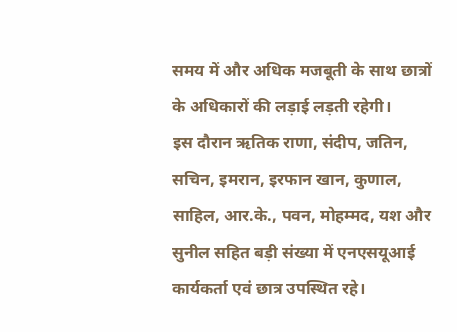समय में और अधिक मजबूती के साथ छात्रों के अधिकारों की लड़ाई लड़ती रहेगी।
इस दौरान ऋतिक राणा, संदीप, जतिन, सचिन, इमरान, इरफान खान, कुणाल, साहिल, आर.के., पवन, मोहम्मद, यश और सुनील सहित बड़ी संख्या में एनएसयूआई कार्यकर्ता एवं छात्र उपस्थित रहे।